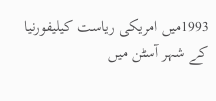1993میں امریکی ریاست کیلیفورنیا کے شہر آسٹن میں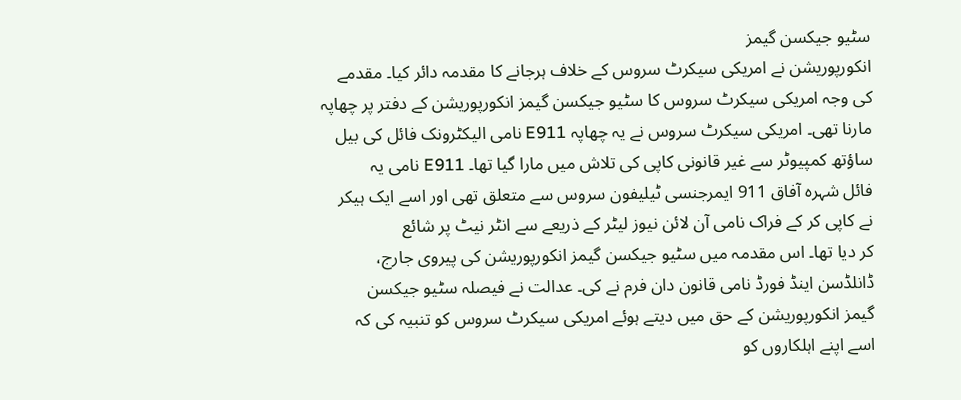سٹیو جیکسن گیمز
انکورپوریشن نے امریکی سیکرٹ سروس کے خلاف ہرجانے کا مقدمہ دائر کیا۔ مقدمے
کی وجہ امریکی سیکرٹ سروس کا سٹیو جیکسن گیمز انکورپوریشن کے دفتر پر چھاپہ
مارنا تھی۔ امریکی سیکرٹ سروس نے یہ چھاپہ E911 نامی الیکٹرونک فائل کی بیل
ساؤتھ کمپیوٹر سے غیر قانونی کاپی کی تلاش میں مارا گیا تھا۔ E911 نامی یہ
فائل شہرہ آفاق 911 ایمرجنسی ٹیلیفون سروس سے متعلق تھی اور اسے ایک ہیکر
نے کاپی کر کے فراک نامی آن لائن نیوز لیٹر کے ذریعے سے انٹر نیٹ پر شائع
کر دیا تھا۔ اس مقدمہ میں سٹیو جیکسن گیمز انکورپوریشن کی پیروی جارج،
ڈانلڈسن اینڈ فورڈ نامی قانون دان فرم نے کی۔ عدالت نے فیصلہ سٹیو جیکسن
گیمز انکورپوریشن کے حق میں دیتے ہوئے امریکی سیکرٹ سروس کو تنبیہ کی کہ
اسے اپنے اہلکاروں کو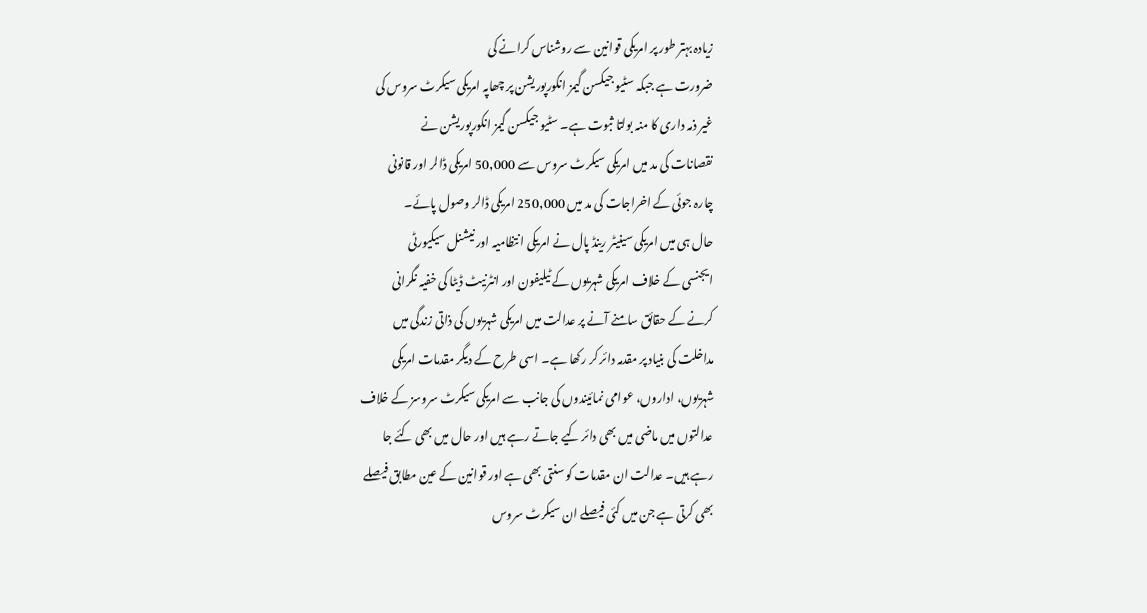زیادہ بہتر طور پر امریکی قوانین سے روشناس کرانے کی
ضرورت ہے جبکہ سٹیو جیکسن گیمز انکورپوریشن پر چھاپہ امریکی سیکرٹ سروس کی
غیر ذمہ داری کا منہ بولتا ثبوت ہے۔ سٹیو جیکسن گیمز انکورپوریشن نے
نقصانات کی مد میں امریکی سیکرٹ سروس سے 50,000 امریکی ڈالر اور قانونی
چارہ جوئی کے اخراجات کی مد میں 250,000 امریکی ڈالر وصول پائے۔
حال ہی میں امریکی سینیٹر رینڈ پال نے امریکی انتظامیہ اور نیشنل سیکیورٹی
ایجنسی کے خلاف امریکی شہریوں کے ٹیلیفون اور انٹرنیٹ ڈیٹا کی خفیہ نگرانی
کرنے کے حقائق سامنے آنے پر عدالت میں امریکی شہریوں کی ذاتی زندگی میں
مداخلت کی بنیاد پر مقدمہ دائر کر رکھا ہے۔ اسی طرح کے دیگر مقدمات امریکی
شہریوں، اداروں، عوامی نمائیندوں کی جانب سے امریکی سیکرٹ سروسز کے خلاف
عدالتوں میں ماضی میں بھی دائر کیے جاتے رہے ہیں اور حال میں بھی کئے جا
رہے ہیں۔ عدالت ان مقدمات کو سنتی بھی ہے اور قوانین کے عین مطابق فیصلے
بھی کرتی ہے جن میں کئی فیصلے ان سیکرٹ سروس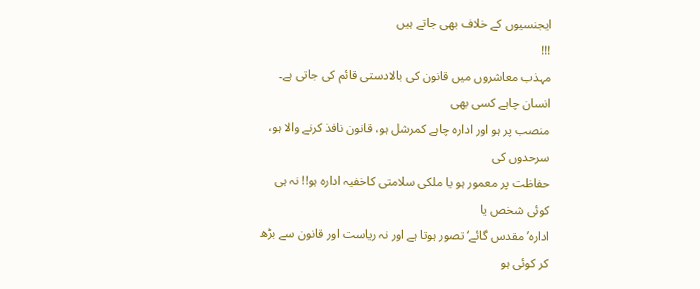ایجنسیوں کے خلاف بھی جاتے ہیں
!!!
مہذب معاشروں میں قانون کی بالادستی قائم کی جاتی ہے۔ انسان چاہے کسی بھی
منصب پر ہو اور ادارہ چاہے کمرشل ہو، قانون نافذ کرنے والا ہو، سرحدوں کی
حفاظت پر معمور ہو یا ملکی سلامتی کاخفیہ ادارہ ہو!! نہ ہی کوئی شخص یا
ادارہ’ مقدس گائے‘ تصور ہوتا ہے اور نہ ریاست اور قانون سے بڑھ کر کوئی ہو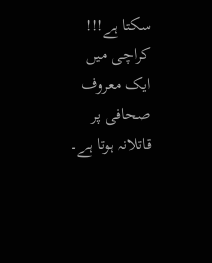سکتا ہے!!!
کراچی میں ایک معروف صحافی پر قاتلانہ ہوتا ہے۔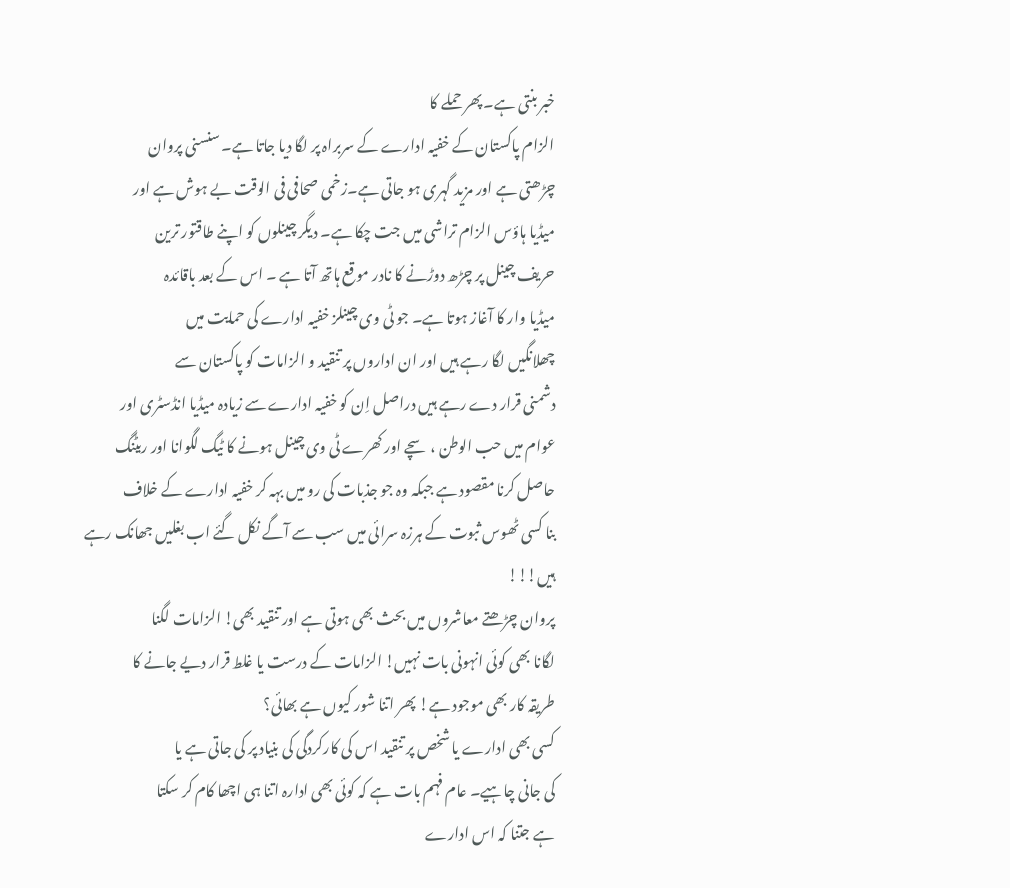خبر بنتی ہے۔ پھر حملے کا
الزام پاکستان کے خفیہ ادارے کے سربراہ پر لگا دیا جاتا ہے۔ سنسنی پروان
چڑھتی ہے اور مزید گہری ہو جاتی ہے۔زخمی صحافی فی الوقت بے ہوش ہے اور
میڈیا ہاؤس الزام تراشی میں جت چکا ہے۔ دیگر چینلوں کو اپنے طاقتور ترین
حریف چینل پر چڑھ دوڑنے کا نادر موقع ہاتھ آتا ہے ۔ اس کے بعد باقائدہ
میڈیا وار کا آغاز ہوتا ہے۔ جو ٹی وی چینلز خفیہ ادارے کی حمایت میں
چھلانگیں لگا رہے ہیں اور ان اداروں پر تنقید و الزامات کو پاکستان سے
دشمنی قرار دے رہے ہیں دراصل اِن کو خفیہ ادارے سے زیادہ میڈیا انڈسٹری اور
عوام میں حب الوطن ، سچے اور کھرے ٹی وی چینل ہونے کا ٹیگ لگوانا اور ریٹنگ
حاصل کرنا مقصود ہے جبکہ وہ جو جذبات کی رو میں بہہ کر خفیہ ادارے کے خلاف
بنا کسی ٹھوس ثبوت کے ہرزہ سرائی میں سب سے آگے نکل گئے اب بغلیں جھانک رہے
ہیں!!!
پروان چڑھتے معاشروں میں بحث بھی ہوتی ہے اور تنقید بھی! الزامات لگنا
لگانا بھی کوئی انہونی بات نہیں! الزامات کے درست یا غلط قرار دیے جانے کا
طریقہ کار بھی موجود ہے! پھر اتنا شور کیوں ہے بھائی؟
کسی بھی ادارے یا شخص پر تنقید اس کی کارکردگی کی بنیاد پر کی جاتی ہے یا
کی جانی چاہیے۔ عام فہم بات ہے کہ کوئی بھی ادارہ اتنا ہی اچھا کام کر سکتا
ہے جتنا کہ اس ادارے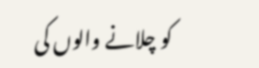کو چلانے والوں کی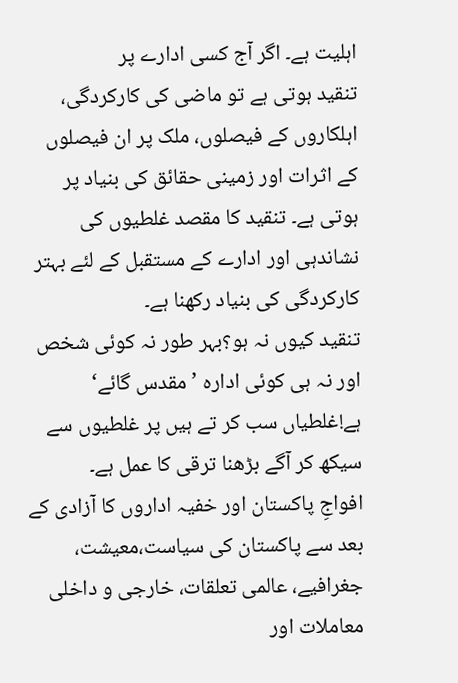اہلیت ہے۔ اگر آج کسی ادارے پر
تنقید ہوتی ہے تو ماضی کی کارکردگی، اہلکاروں کے فیصلوں، ملک پر ان فیصلوں
کے اثرات اور زمینی حقائق کی بنیاد پر ہوتی ہے۔ تنقید کا مقصد غلطیوں کی
نشاندہی اور ادارے کے مستقبل کے لئے بہتر کارکردگی کی بنیاد رکھنا ہے۔
تنقید کیوں نہ ہو؟بہر طور نہ کوئی شخص اور نہ ہی کوئی ادارہ ’مقدس گائے‘
ہے!غلطیاں سب کر تے ہیں پر غلطیوں سے سیکھ کر آگے بڑھنا ترقی کا عمل ہے۔
افواجِ پاکستان اور خفیہ اداروں کا آزادی کے بعد سے پاکستان کی سیاست،معیشت،
جغرافیے، عالمی تعلقات، خارجی و داخلی معاملات اور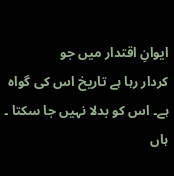ایوانِ اقتدار میں جو
کردار رہا ہے تاریخ اس کی گواہ ہے۔ اس کو بدلا نہیں جا سکتا ۔ ہاں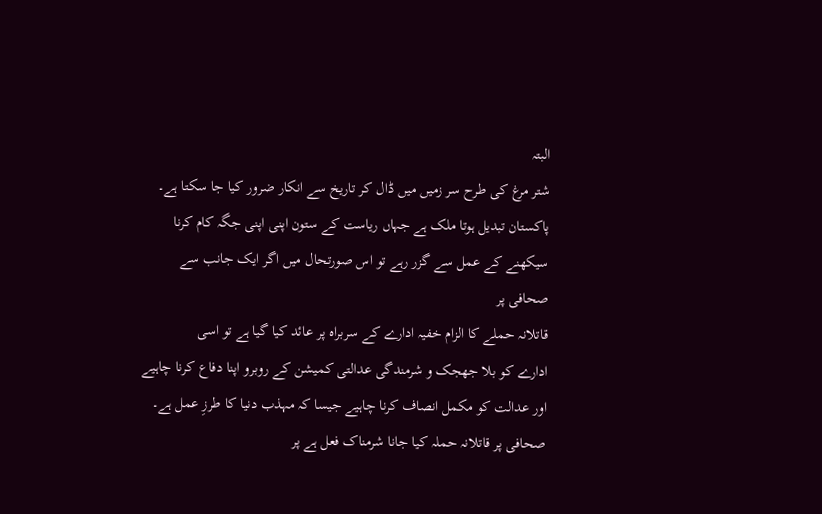البتہ
شتر مرغ کی طرح سر زمیں میں ڈال کر تاریخ سے انکار ضرور کیا جا سکتا ہے۔
پاکستان تبدیل ہوتا ملک ہے جہاں ریاست کے ستون اپنی اپنی جگہ کام کرنا
سیکھنے کے عمل سے گزر رہے تو اس صورتحال میں اگر ایک جانب سے صحافی پر
قاتلانہ حملے کا الزام خفیہ ادارے کے سربراہ پر عائد کیا گیا ہے تو اسی
ادارے کو بلا جھجک و شرمندگی عدالتی کمیشن کے روبرو اپنا دفاع کرنا چاہیے
اور عدالت کو مکمل انصاف کرنا چاہیے جیسا کہ مہذب دنیا کا طرزِ عمل ہے۔
صحافی پر قاتلانہ حملہ کیا جانا شرمناک فعل ہے پر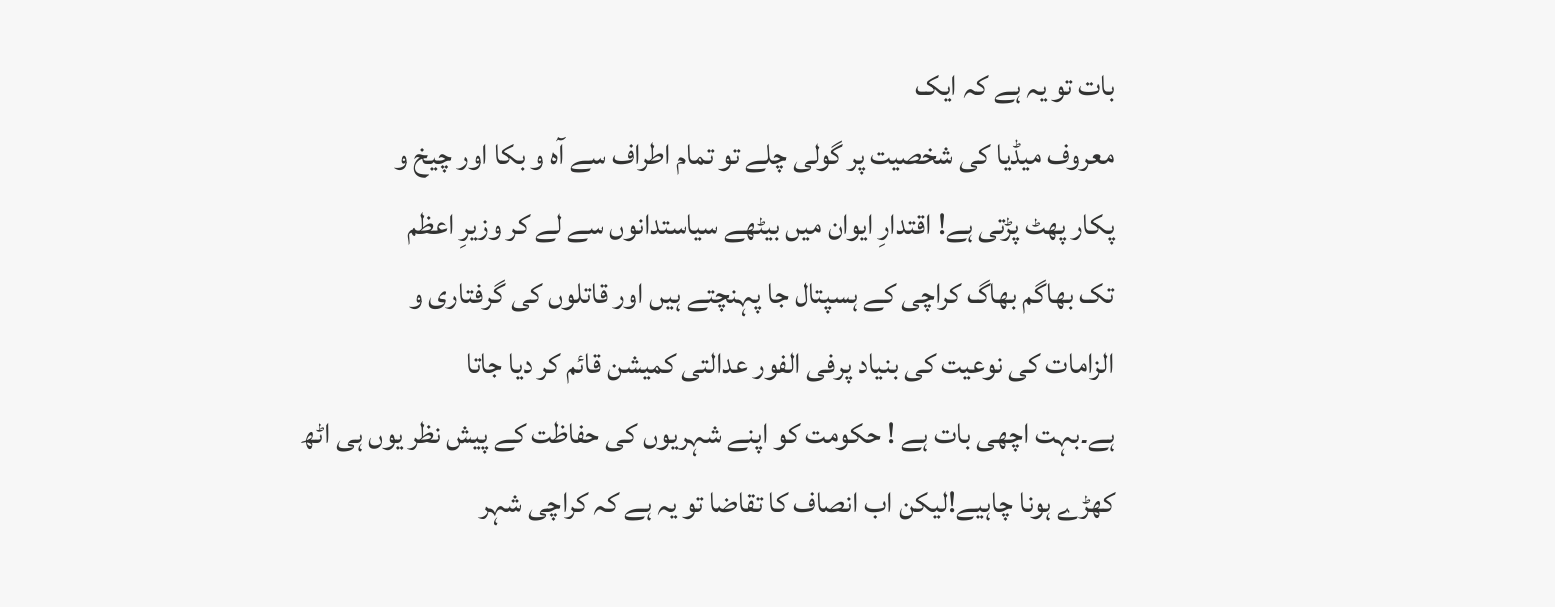بات تو یہ ہے کہ ایک
معروف میڈیا کی شخصیت پر گولی چلے تو تمام اطراف سے آہ و بکا اور چیخ و
پکار پھٹ پڑتی ہے! اقتدارِ ایوان میں بیٹھے سیاستدانوں سے لے کر وزیرِ اعظم
تک بھاگم بھاگ کراچی کے ہسپتال جا پہنچتے ہیں اور قاتلوں کی گرفتاری و
الزامات کی نوعیت کی بنیاد پرفی الفور عدالتی کمیشن قائم کر دیا جاتا
ہے۔بہت اچھی بات ہے ! حکومت کو اپنے شہریوں کی حفاظت کے پیش نظر یوں ہی اٹھ
کھڑے ہونا چاہیے!لیکن اب انصاف کا تقاضا تو یہ ہے کہ کراچی شہر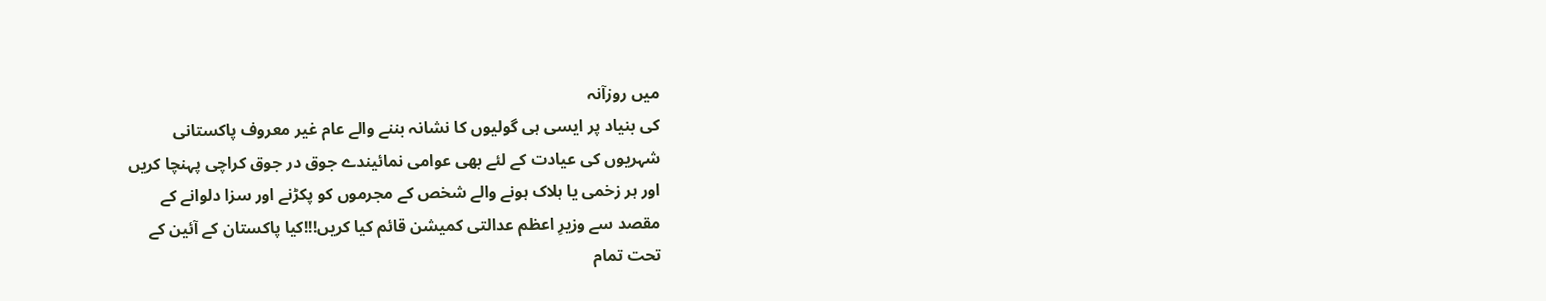میں روزآنہ
کی بنیاد پر ایسی ہی گولیوں کا نشانہ بننے والے عام غیر معروف پاکستانی
شہریوں کی عیادت کے لئے بھی عوامی نمائیندے جوق در جوق کراچی پہنچا کریں
اور ہر زخمی یا ہلاک ہونے والے شخص کے مجرموں کو پکڑنے اور سزا دلوانے کے
مقصد سے وزیرِ اعظم عدالتی کمیشن قائم کیا کریں!!!کیا پاکستان کے آئین کے
تحت تمام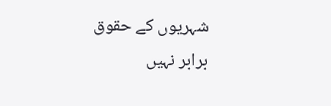شہریوں کے حقوق برابر نہیں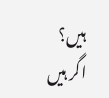ہیں؟ اگر ہیں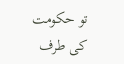تو حکومت کی طرف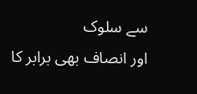سے سلوک
اور انصاف بھی برابر کا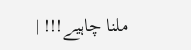ملنا چاہیے!!! |